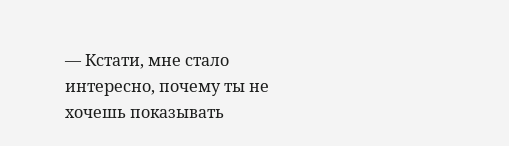— Кстати, мне стало интересно, почему ты не хочешь показывать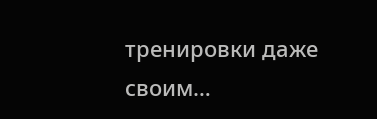тренировки даже своим…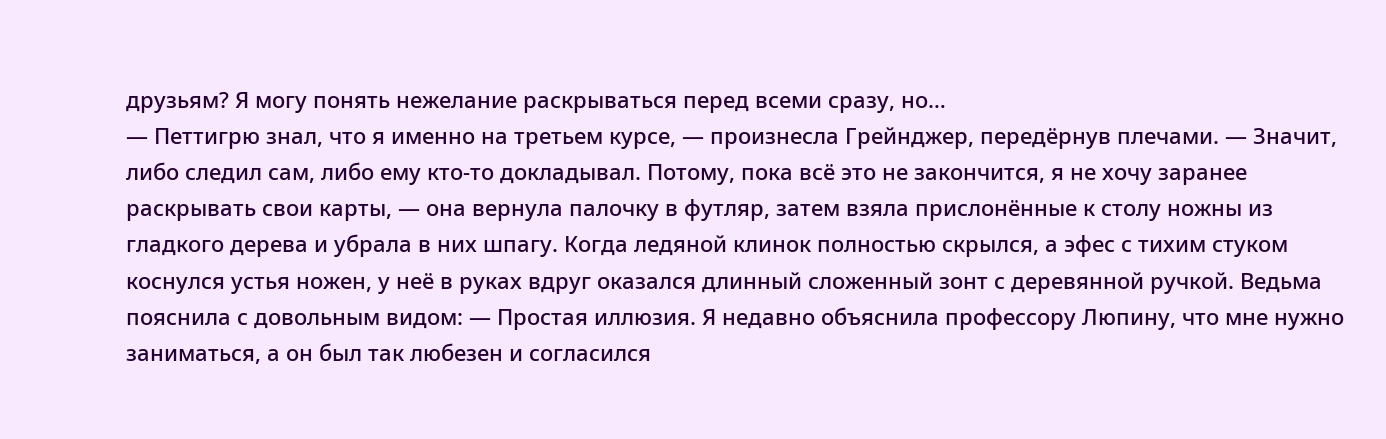друзьям? Я могу понять нежелание раскрываться перед всеми сразу, но…
— Петтигрю знал, что я именно на третьем курсе, — произнесла Грейнджер, передёрнув плечами. — Значит, либо следил сам, либо ему кто-то докладывал. Потому, пока всё это не закончится, я не хочу заранее раскрывать свои карты, — она вернула палочку в футляр, затем взяла прислонённые к столу ножны из гладкого дерева и убрала в них шпагу. Когда ледяной клинок полностью скрылся, а эфес с тихим стуком коснулся устья ножен, у неё в руках вдруг оказался длинный сложенный зонт с деревянной ручкой. Ведьма пояснила с довольным видом: — Простая иллюзия. Я недавно объяснила профессору Люпину, что мне нужно заниматься, а он был так любезен и согласился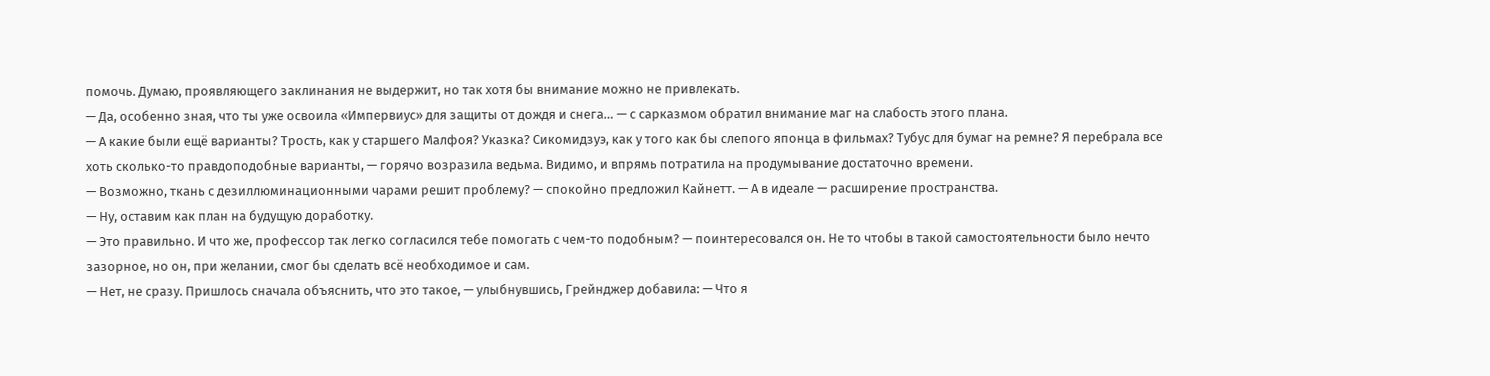помочь. Думаю, проявляющего заклинания не выдержит, но так хотя бы внимание можно не привлекать.
— Да, особенно зная, что ты уже освоила «Импервиус» для защиты от дождя и снега… — с сарказмом обратил внимание маг на слабость этого плана.
— А какие были ещё варианты? Трость, как у старшего Малфоя? Указка? Сикомидзуэ, как у того как бы слепого японца в фильмах? Тубус для бумаг на ремне? Я перебрала все хоть сколько-то правдоподобные варианты, — горячо возразила ведьма. Видимо, и впрямь потратила на продумывание достаточно времени.
— Возможно, ткань с дезиллюминационными чарами решит проблему? — спокойно предложил Кайнетт. — А в идеале — расширение пространства.
— Ну, оставим как план на будущую доработку.
— Это правильно. И что же, профессор так легко согласился тебе помогать с чем-то подобным? — поинтересовался он. Не то чтобы в такой самостоятельности было нечто зазорное, но он, при желании, смог бы сделать всё необходимое и сам.
— Нет, не сразу. Пришлось сначала объяснить, что это такое, — улыбнувшись, Грейнджер добавила: — Что я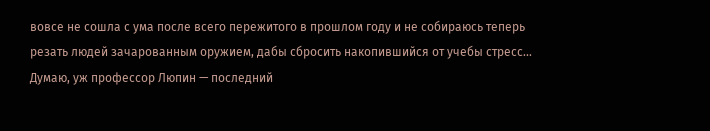вовсе не сошла с ума после всего пережитого в прошлом году и не собираюсь теперь резать людей зачарованным оружием, дабы сбросить накопившийся от учебы стресс... Думаю, уж профессор Люпин — последний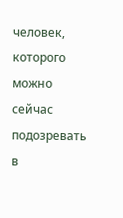человек, которого можно сейчас подозревать в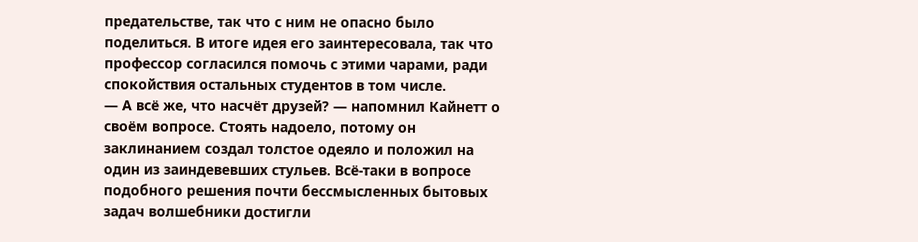предательстве, так что с ним не опасно было поделиться. В итоге идея его заинтересовала, так что профессор согласился помочь с этими чарами, ради спокойствия остальных студентов в том числе.
— А всё же, что насчёт друзей? — напомнил Кайнетт о своём вопросе. Стоять надоело, потому он заклинанием создал толстое одеяло и положил на один из заиндевевших стульев. Всё-таки в вопросе подобного решения почти бессмысленных бытовых задач волшебники достигли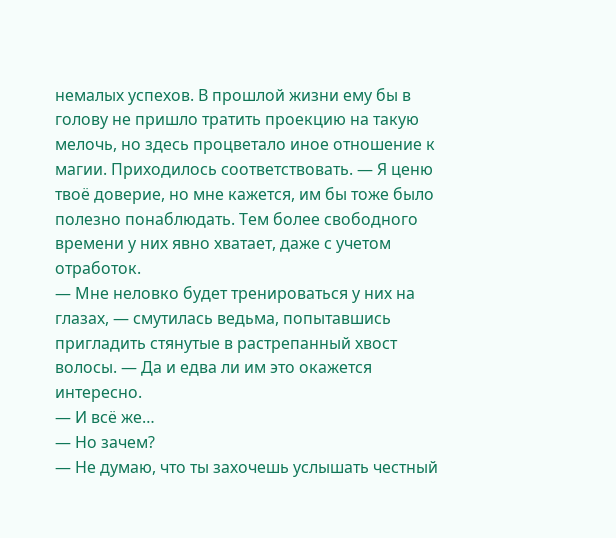немалых успехов. В прошлой жизни ему бы в голову не пришло тратить проекцию на такую мелочь, но здесь процветало иное отношение к магии. Приходилось соответствовать. — Я ценю твоё доверие, но мне кажется, им бы тоже было полезно понаблюдать. Тем более свободного времени у них явно хватает, даже с учетом отработок.
— Мне неловко будет тренироваться у них на глазах, — смутилась ведьма, попытавшись пригладить стянутые в растрепанный хвост волосы. — Да и едва ли им это окажется интересно.
— И всё же…
— Но зачем?
— Не думаю, что ты захочешь услышать честный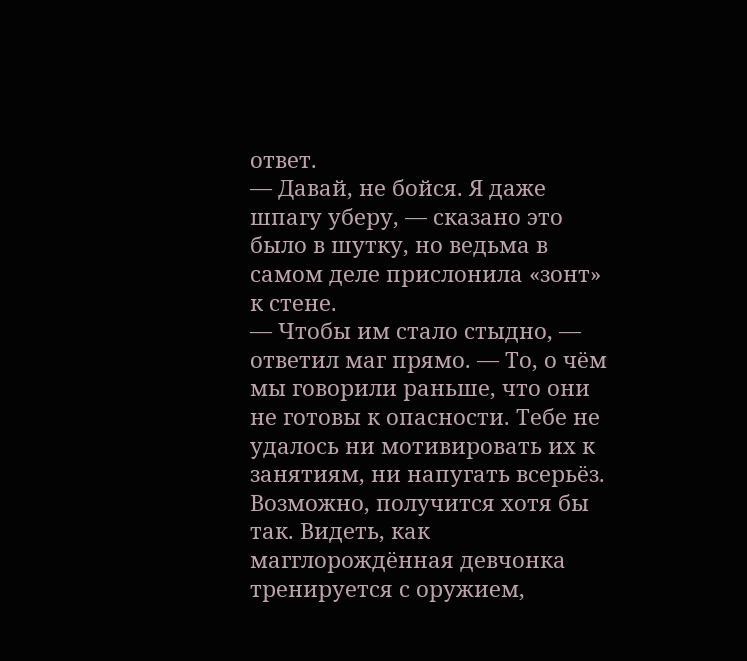ответ.
— Давай, не бойся. Я даже шпагу уберу, — сказано это было в шутку, но ведьма в самом деле прислонила «зонт» к стене.
— Чтобы им стало стыдно, — ответил маг прямо. — То, о чём мы говорили раньше, что они не готовы к опасности. Тебе не удалось ни мотивировать их к занятиям, ни напугать всерьёз. Возможно, получится хотя бы так. Видеть, как магглорождённая девчонка тренируется с оружием,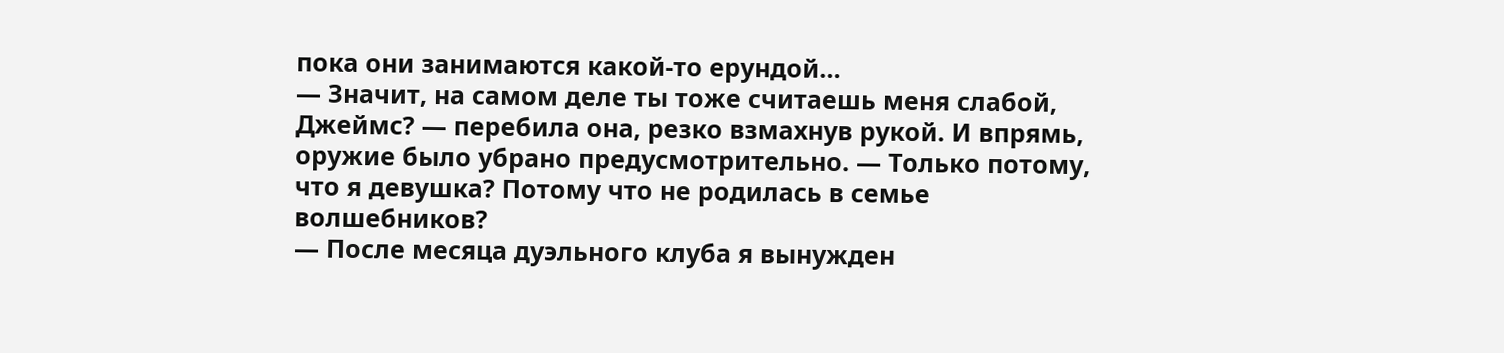пока они занимаются какой-то ерундой…
— Значит, на самом деле ты тоже считаешь меня слабой, Джеймс? — перебила она, резко взмахнув рукой. И впрямь, оружие было убрано предусмотрительно. — Только потому, что я девушка? Потому что не родилась в семье волшебников?
— После месяца дуэльного клуба я вынужден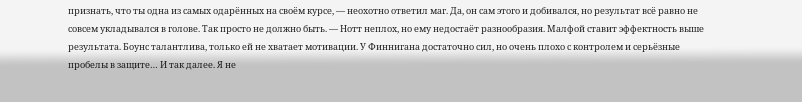признать, что ты одна из самых одарённых на своём курсе, — неохотно ответил маг. Да, он сам этого и добивался, но результат всё равно не совсем укладывался в голове. Так просто не должно быть. — Нотт неплох, но ему недостаёт разнообразия. Малфой ставит эффектность выше результата. Боунс талантлива, только ей не хватает мотивации. У Финнигана достаточно сил, но очень плохо с контролем и серьёзные пробелы в защите… И так далее. Я не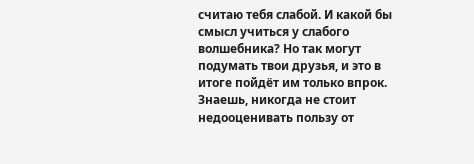считаю тебя слабой. И какой бы смысл учиться у слабого волшебника? Но так могут подумать твои друзья, и это в итоге пойдёт им только впрок. Знаешь, никогда не стоит недооценивать пользу от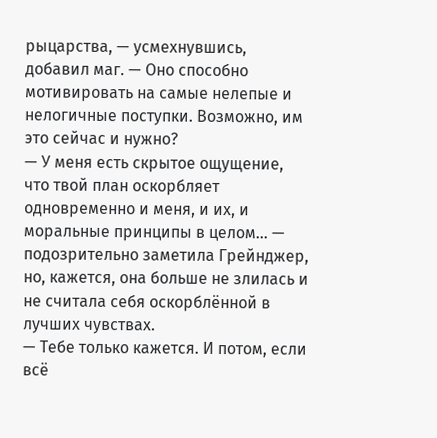рыцарства, — усмехнувшись, добавил маг. — Оно способно мотивировать на самые нелепые и нелогичные поступки. Возможно, им это сейчас и нужно?
— У меня есть скрытое ощущение, что твой план оскорбляет одновременно и меня, и их, и моральные принципы в целом… — подозрительно заметила Грейнджер, но, кажется, она больше не злилась и не считала себя оскорблённой в лучших чувствах.
— Тебе только кажется. И потом, если всё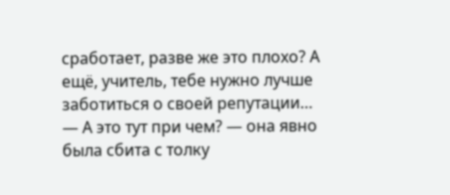сработает, разве же это плохо? А ещё, учитель, тебе нужно лучше заботиться о своей репутации…
— А это тут при чем? — она явно была сбита с толку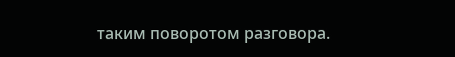таким поворотом разговора.